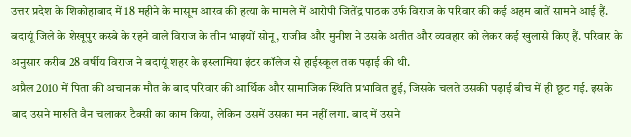उत्तर प्रदेश के शिकोहाबाद में 18 महीने के मासूम आरव की हत्या के मामले में आरोपी जितेंद्र पाठक उर्फ विराज के परिवार की कई अहम बातें सामने आई हैं. बदायूं जिले के शेखूपुर कस्बे के रहने वाले विराज के तीन भाइयों सोनू, राजीव और मुनीश ने उसके अतीत और व्यवहार को लेकर कई खुलासे किए हैं. परिवार के अनुसार करीब 28 वर्षीय विराज ने बदायूं शहर के इस्लामिया इंटर कॉलेज से हाईस्कूल तक पढ़ाई की थी.
अप्रैल 2010 में पिता की अचानक मौत के बाद परिवार की आर्थिक और सामाजिक स्थिति प्रभावित हुई, जिसके चलते उसकी पढ़ाई बीच में ही छूट गई. इसके बाद उसने मारुति वैन चलाकर टैक्सी का काम किया, लेकिन उसमें उसका मन नहीं लगा. बाद में उसने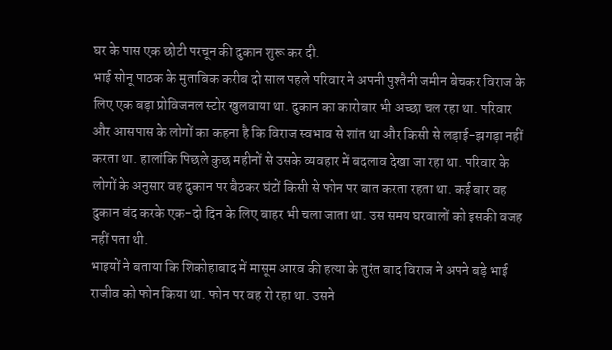घर के पास एक छोटी परचून की दुकान शुरू कर दी.
भाई सोनू पाठक के मुताबिक करीब दो साल पहले परिवार ने अपनी पुश्तैनी जमीन बेचकर विराज के लिए एक बड़ा प्रोविजनल स्टोर खुलवाया था. दुकान का कारोबार भी अच्छा चल रहा था. परिवार और आसपास के लोगों का कहना है कि विराज स्वभाव से शांत था और किसी से लड़ाई-झगड़ा नहीं करता था. हालांकि पिछले कुछ महीनों से उसके व्यवहार में बदलाव देखा जा रहा था. परिवार के लोगों के अनुसार वह दुकान पर बैठकर घंटों किसी से फोन पर बात करता रहता था. कई बार वह दुकान बंद करके एक-दो दिन के लिए बाहर भी चला जाता था. उस समय घरवालों को इसकी वजह नहीं पता थी.
भाइयों ने बताया कि शिकोहाबाद में मासूम आरव की हत्या के तुरंत बाद विराज ने अपने बड़े भाई राजीव को फोन किया था. फोन पर वह रो रहा था. उसने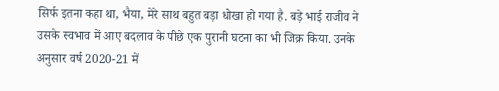सिर्फ इतना कहा था, भैया, मेरे साथ बहुत बड़ा धोखा हो गया है. बड़े भाई राजीव ने उसके स्वभाव में आए बदलाव के पीछे एक पुरानी घटना का भी जिक्र किया. उनके अनुसार वर्ष 2020-21 में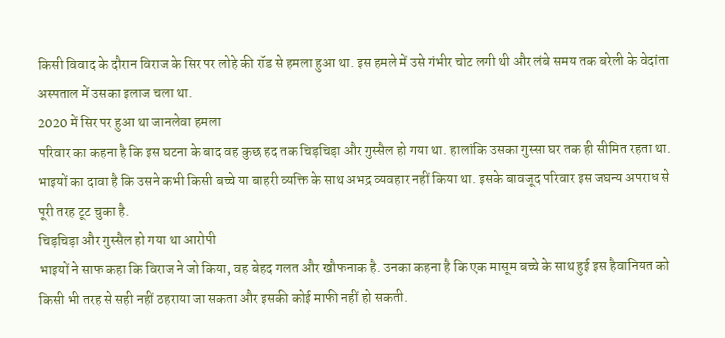किसी विवाद के दौरान विराज के सिर पर लोहे की रॉड से हमला हुआ था. इस हमले में उसे गंभीर चोट लगी थी और लंबे समय तक बरेली के वेदांता अस्पताल में उसका इलाज चला था.
2020 में सिर पर हुआ था जानलेवा हमला
परिवार का कहना है कि इस घटना के बाद वह कुछ हद तक चिड़चिड़ा और गुस्सैल हो गया था. हालांकि उसका गुस्सा घर तक ही सीमित रहता था. भाइयों का दावा है कि उसने कभी किसी बच्चे या बाहरी व्यक्ति के साथ अभद्र व्यवहार नहीं किया था. इसके बावजूद परिवार इस जघन्य अपराध से पूरी तरह टूट चुका है.
चिड़चिड़ा और गुस्सैल हो गया था आरोपी
भाइयों ने साफ कहा कि विराज ने जो किया, वह बेहद गलत और खौफनाक है. उनका कहना है कि एक मासूम बच्चे के साथ हुई इस हैवानियत को किसी भी तरह से सही नहीं ठहराया जा सकता और इसकी कोई माफी नहीं हो सकती.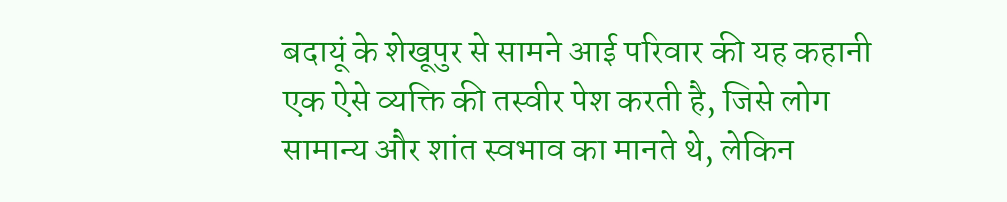बदायूं के शेखूपुर से सामने आई परिवार की यह कहानी एक ऐसे व्यक्ति की तस्वीर पेश करती है, जिसे लोग सामान्य और शांत स्वभाव का मानते थे, लेकिन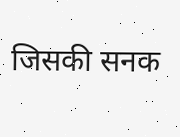जिसकी सनक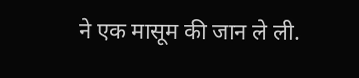ने एक मासूम की जान ले ली.